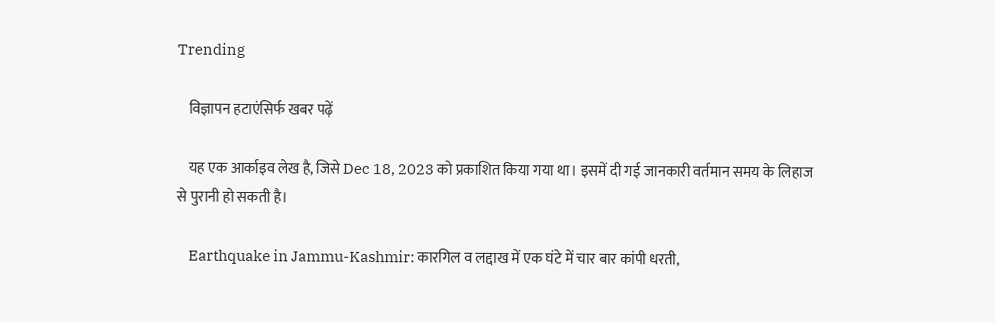Trending

    विज्ञापन हटाएंसिर्फ खबर पढ़ें

    यह एक आर्काइव लेख है, जिसे Dec 18, 2023 को प्रकाशित किया गया था। इसमें दी गई जानकारी वर्तमान समय के लिहाज से पुरानी हो सकती है।

    Earthquake in Jammu-Kashmir: कारगिल व लद्दाख में एक घंटे में चार बार कांपी धरती,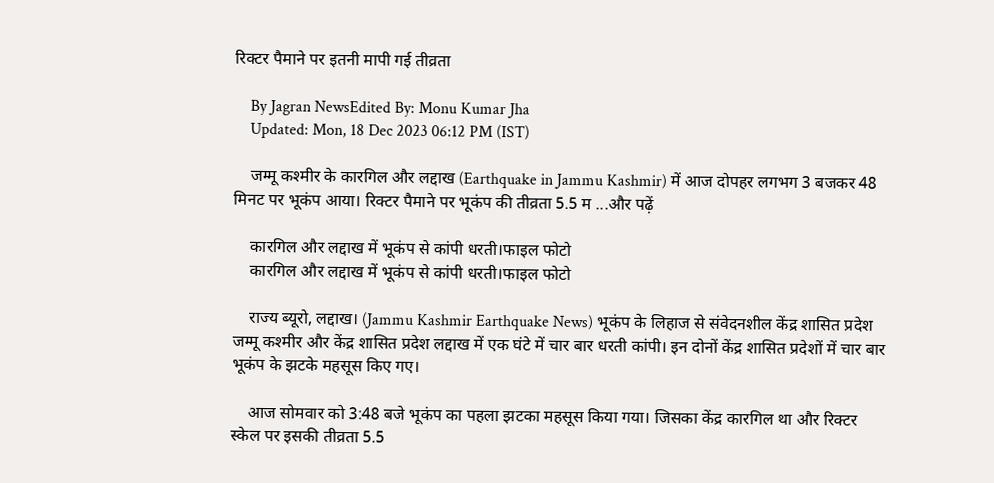रिक्टर पैमाने पर इतनी मापी गई तीव्रता

    By Jagran NewsEdited By: Monu Kumar Jha
    Updated: Mon, 18 Dec 2023 06:12 PM (IST)

    जम्मू कश्मीर के कारगिल और लद्दाख (Earthquake in Jammu Kashmir) में आज दोपहर लगभग 3 बजकर 48 मिनट पर भूकंप आया। रिक्टर पैमाने पर भूकंप की तीव्रता 5.5 म ...और पढ़ें

    कारगिल और लद्दाख में भूकंप से कांपी धरती।फाइल फोटो
    कारगिल और लद्दाख में भूकंप से कांपी धरती।फाइल फोटो

    राज्य ब्यूरो, लद्दाख। (Jammu Kashmir Earthquake News) भूकंप के लिहाज से संवेदनशील केंद्र शासित प्रदेश जम्मू कश्मीर और केंद्र शासित प्रदेश लद्दाख में एक घंटे में चार बार धरती कांपी। इन दोनों केंद्र शासित प्रदेशों में चार बार भूकंप के झटके महसूस किए गए।

    आज सोमवार को 3:48 बजे भूकंप का पहला झटका महसूस किया गया। जिसका केंद्र कारगिल था और रिक्टर स्केल पर इसकी तीव्रता 5.5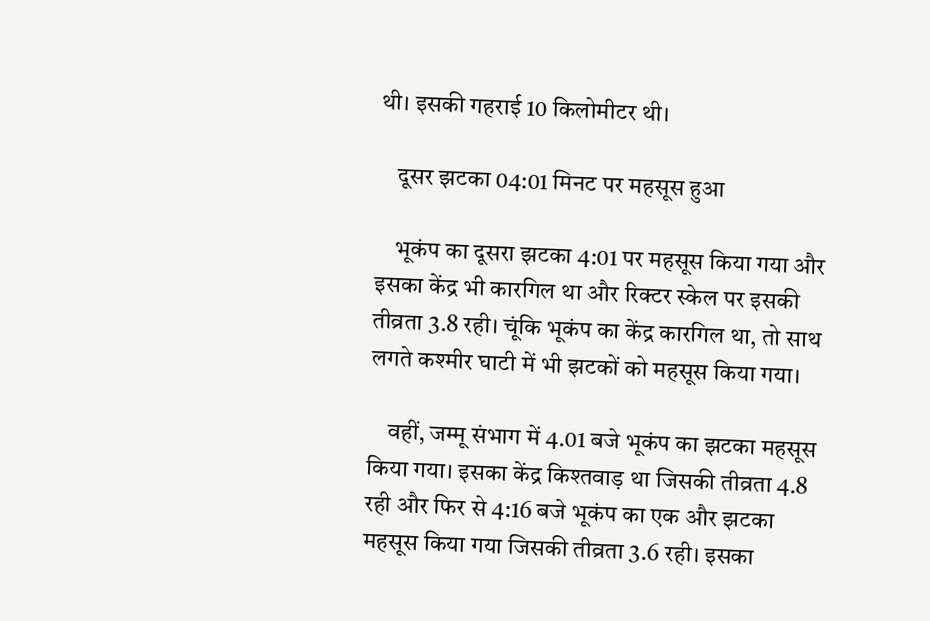थी। इसकी गहराई 10 किलोमीटर थी।

    दूसर झटका 04:01 मिनट पर महसूस हुआ

    भूकंप का दूसरा झटका 4:01 पर महसूस किया गया और इसका केंद्र भी कारगिल था और रिक्टर स्केल पर इसकी तीव्रता 3.8 रही। चूंकि भूकंप का केंद्र कारगिल था, तो साथ लगते कश्मीर घाटी में भी झटकों को महसूस किया गया।

    वहीं, जम्मू संभाग में 4.01 बजे भूकंप का झटका महसूस किया गया। इसका केंद्र किश्तवाड़ था जिसकी तीव्रता 4.8 रही और फिर से 4:16 बजे भूकंप का एक और झटका महसूस किया गया जिसकी तीव्रता 3.6 रही। इसका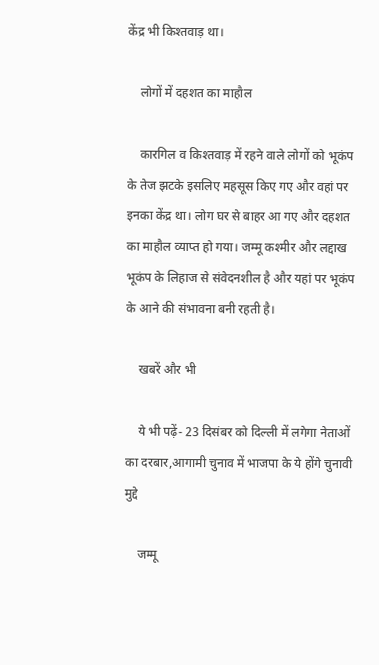केंद्र भी किश्तवाड़ था।

    लोगों में दहशत का माहौल

    कारगिल व किश्तवाड़ में रहने वाले लोगों को भूकंप के तेज झटके इसलिए महसूस किए गए और वहां पर इनका केंद्र था। लोग घर से बाहर आ गए और दहशत का माहौल व्याप्त हो गया। जम्मू कश्मीर और लद्दाख भूकंप के लिहाज से संवेदनशील है और यहां पर भूकंप के आने की संभावना बनी रहती है।

    खबरें और भी

    ये भी पढ़ें- 23 दिसंबर को दिल्ली में लगेगा नेताओं का दरबार,आगामी चुनाव में भाजपा के ये होंगे चुनावी मुद्दे

    जम्मू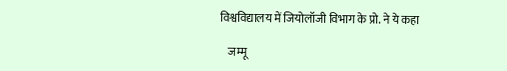विश्वविद्यालय में जियोलॉजी विभाग के प्रो. ने ये कहा

    जम्मू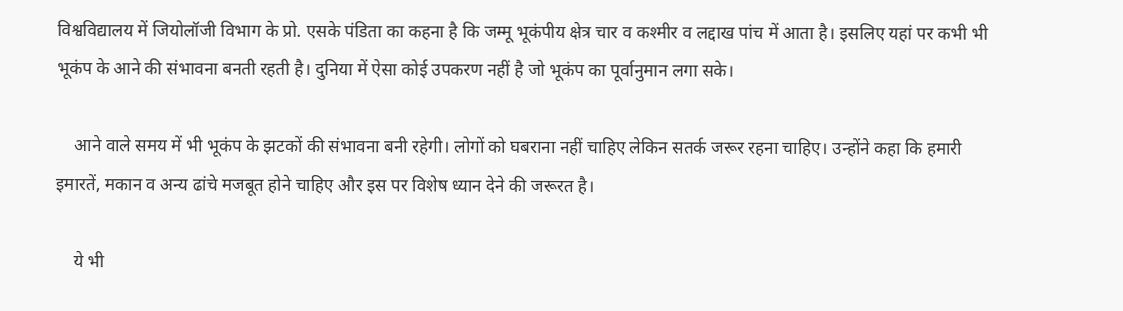विश्वविद्यालय में जियोलॉजी विभाग के प्रो. एसके पंडिता का कहना है कि जम्मू भूकंपीय क्षेत्र चार व कश्मीर व लद्दाख पांच में आता है। इसलिए यहां पर कभी भी भूकंप के आने की संभावना बनती रहती है। दुनिया में ऐसा कोई उपकरण नहीं है जो भूकंप का पूर्वानुमान लगा सके।

    आने वाले समय में भी भूकंप के झटकों की संभावना बनी रहेगी। लोगों को घबराना नहीं चाहिए लेकिन सतर्क जरूर रहना चाहिए। उन्होंने कहा कि हमारी इमारतें, मकान व अन्य ढांचे मजबूत होने चाहिए और इस पर विशेष ध्यान देने की जरूरत है।

    ये भी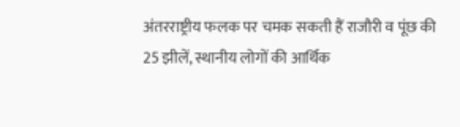अंतरराष्ट्रीय फलक पर चमक सकती हैं राजौरी व पूंछ की 25 झीलें, स्थानीय लोगों की आर्थिक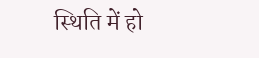स्थिति में हो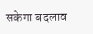सकेगा बदलाव